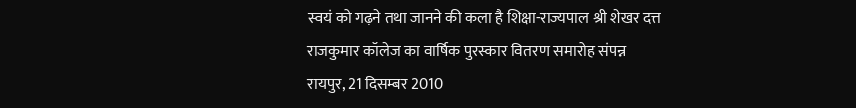स्वयं को गढ़ने तथा जानने की कला है शिक्षा-राज्यपाल श्री शेखर दत्त
राजकुमार कॉलेज का वार्षिक पुरस्कार वितरण समारोह संपन्न
रायपुर, 21 दिसम्बर 2010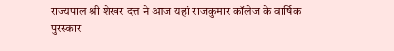राज्यपाल श्री शेखर दत्त ने आज यहां राजकुमार कॉलेज के वार्षिक पुरस्कार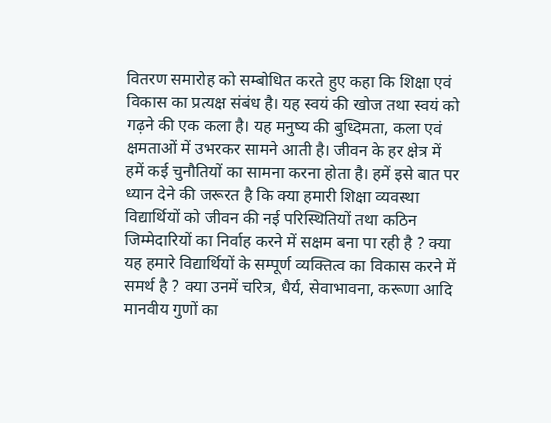वितरण समारोह को सम्बोधित करते हुए कहा कि शिक्षा एवं विकास का प्रत्यक्ष संबंध है। यह स्वयं की खोज तथा स्वयं को गढ़ने की एक कला है। यह मनुष्य की बुध्दिमता, कला एवं क्षमताओं में उभरकर सामने आती है। जीवन के हर क्षेत्र में हमें कई चुनौतियों का सामना करना होता है। हमें इसे बात पर ध्यान देने की जरूरत है कि क्या हमारी शिक्षा व्यवस्था विद्यार्थियों को जीवन की नई परिस्थितियों तथा कठिन जिम्मेदारियों का निर्वाह करने में सक्षम बना पा रही है ? क्या यह हमारे विद्यार्थियों के सम्पूर्ण व्यक्तित्व का विकास करने में समर्थ है ? क्या उनमें चरित्र, धैर्य, सेवाभावना, करूणा आदि मानवीय गुणों का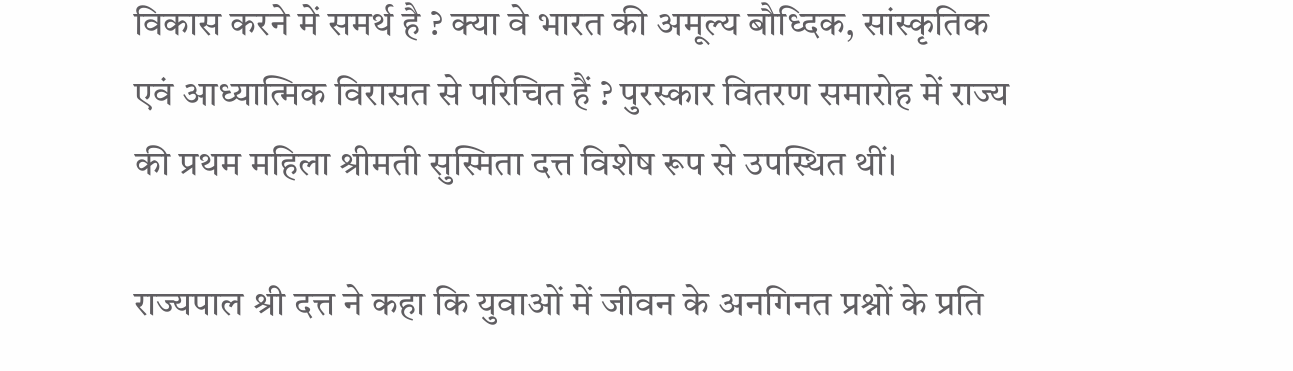विकास करने में समर्थ है ? क्या वे भारत की अमूल्य बौध्दिक, सांस्कृतिक एवं आध्यात्मिक विरासत से परिचित हैं ? पुरस्कार वितरण समारोह में राज्य की प्रथम महिला श्रीमती सुस्मिता दत्त विशेष रूप से उपस्थित थीं।

राज्यपाल श्री दत्त ने कहा कि युवाओं में जीवन के अनगिनत प्रश्नों के प्रति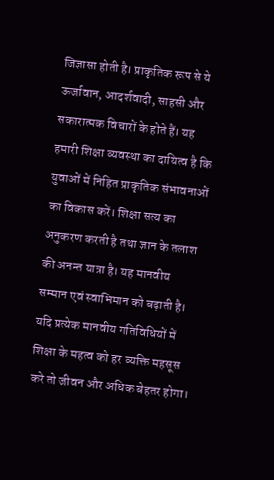जिज्ञासा होती है। प्राकृतिक रूप से ये ऊर्जावान, आदर्शवादी, साहसी और सकारात्मक विचारों के होते हैं। यह हमारी शिक्षा व्यवस्था का दायित्व है कि युवाओं में निहित प्राकृतिक संभावनाओं का विकास करें। शिक्षा सत्य का अनुकरण करती है तथा ज्ञान के तलाश की अनन्त यात्रा है। यह मानवीय सम्मान एवं स्वाभिमान को बढ़ाती है। यदि प्रत्येक मानवीय गतिविधियों में शिक्षा के महत्व को हर व्यक्ति महसूस करे तो जीवन और अधिक बेहतर होगा।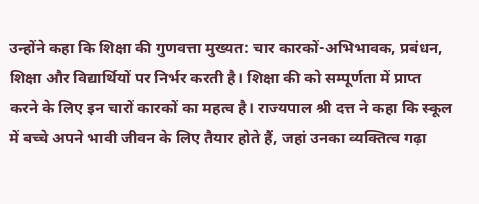उन्होंने कहा कि शिक्षा की गुणवत्ता मुख्यत: चार कारकों-अभिभावक, प्रबंधन, शिक्षा और विद्यार्थियों पर निर्भर करती है। शिक्षा की को सम्पूर्णता में प्राप्त करने के लिए इन चारों कारकों का महत्व है। राज्यपाल श्री दत्त ने कहा कि स्कूल में बच्चे अपने भावी जीवन के लिए तैयार होते हैं, जहां उनका व्यक्तित्व गढ़ा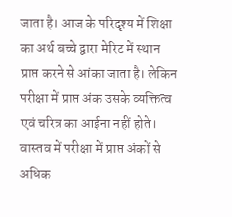जाता है। आज के परिदृश्य में शिक्षा का अर्थ बच्चे द्वारा मेरिट में स्थान प्राप्त करने से आंका जाता है। लेकिन परीक्षा में प्राप्त अंक उसके व्यक्तित्व एवं चरित्र का आईना नहीं होते। वास्तव में परीक्षा में प्राप्त अंकों से अधिक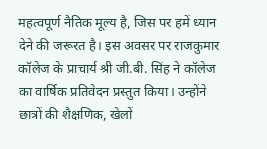महत्वपूर्ण नैतिक मूल्य है, जिस पर हमें ध्यान देने की जरूरत है। इस अवसर पर राजकुमार कॉलेज के प्राचार्य श्री जी.बी. सिंह ने कॉलेज का वार्षिक प्रतिवेदन प्रस्तुत किया। उन्होंने छात्रों की शैक्षणिक, खेलों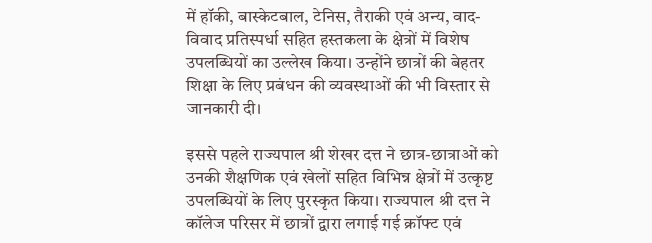में हॉकी, बास्केटबाल, टेनिस, तैराकी एवं अन्य, वाद-विवाद प्रतिस्पर्धा सहित हस्तकला के क्षेत्रों में विशेष उपलब्धियों का उल्लेख किया। उन्होंने छात्रों की बेहतर शिक्षा के लिए प्रबंधन की व्यवस्थाओं की भी विस्तार से जानकारी दी।

इससे पहले राज्यपाल श्री शेखर दत्त ने छात्र-छात्राओं को उनकी शैक्षणिक एवं खेलों सहित विभिन्न क्षेत्रों में उत्कृष्ट उपलब्धियों के लिए पुरस्कृत किया। राज्यपाल श्री दत्त ने कॉलेज परिसर में छात्रों द्वारा लगाई गई क्रॉफ्ट एवं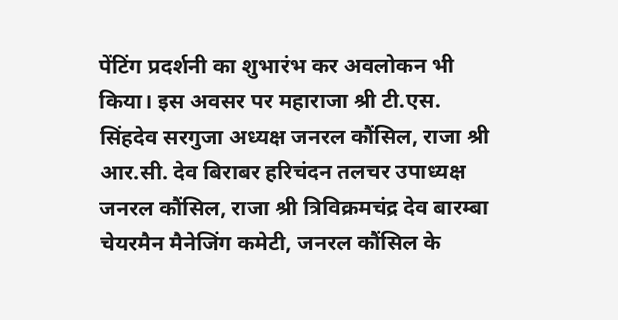पेंटिंग प्रदर्शनी का शुभारंभ कर अवलोकन भी किया। इस अवसर पर महाराजा श्री टी.एस. सिंहदेव सरगुजा अध्यक्ष जनरल कौंसिल, राजा श्री आर.सी. देव बिराबर हरिचंदन तलचर उपाध्यक्ष जनरल कौंसिल, राजा श्री त्रिविक्रमचंद्र देव बारम्बा चेयरमैन मैनेजिंग कमेटी, जनरल कौंसिल के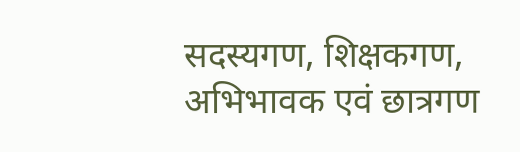सदस्यगण, शिक्षकगण, अभिभावक एवं छात्रगण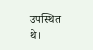उपस्थित थे।